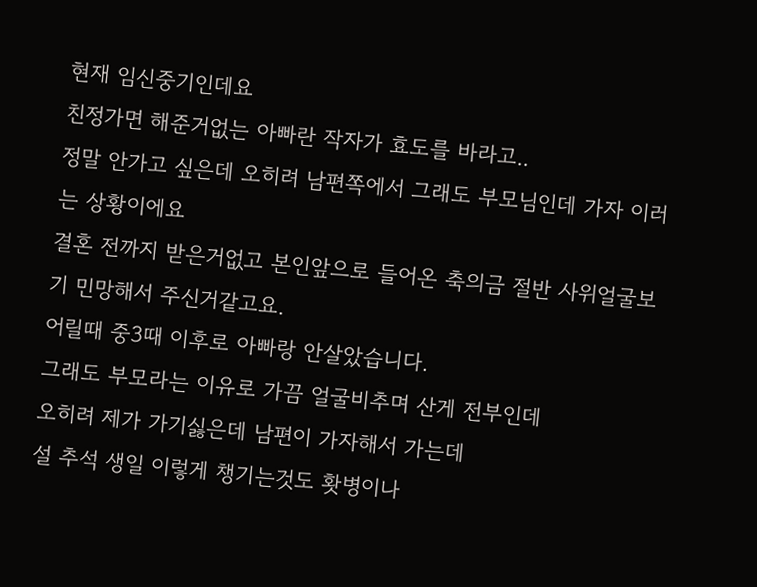현재 임신중기인데요
친정가면 해준거없는 아빠란 작자가 효도를 바라고..
정말 안가고 싶은데 오히려 남편쪽에서 그래도 부모님인데 가자 이러는 상황이에요
결혼 전까지 받은거없고 본인앞으로 들어온 축의금 절반 사위얼굴보기 민망해서 주신거같고요.
어릴때 중3때 이후로 아빠랑 안살았습니다.
그래도 부모라는 이유로 가끔 얼굴비추며 산게 전부인데
오히려 제가 가기싫은데 남편이 가자해서 가는데
설 추석 생일 이렇게 챙기는것도 홧병이나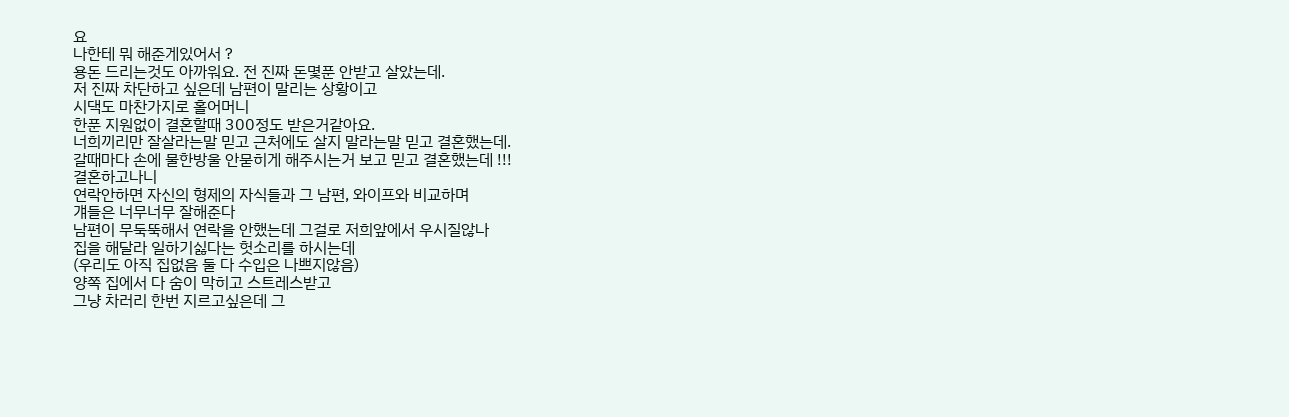요
나한테 뭐 해준게있어서 ?
용돈 드리는것도 아까워요. 전 진짜 돈몇푼 안받고 살았는데.
저 진짜 차단하고 싶은데 남편이 말리는 상황이고
시댁도 마찬가지로 홀어머니
한푼 지원없이 결혼할때 300정도 받은거같아요.
너희끼리만 잘살라는말 믿고 근처에도 살지 말라는말 믿고 결혼했는데.
갈때마다 손에 물한방울 안묻히게 해주시는거 보고 믿고 결혼했는데 !!!
결혼하고나니
연락안하면 자신의 형제의 자식들과 그 남편, 와이프와 비교하며
걔들은 너무너무 잘해준다
남편이 무둑뚝해서 연락을 안했는데 그걸로 저희앞에서 우시질않나
집을 해달라 일하기싫다는 헛소리를 하시는데
(우리도 아직 집없음 둘 다 수입은 나쁘지않음)
양쪽 집에서 다 숨이 막히고 스트레스받고
그냥 차러리 한번 지르고싶은데 그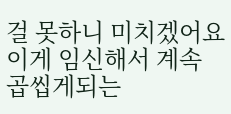걸 못하니 미치겠어요
이게 임신해서 계속 곱씹게되는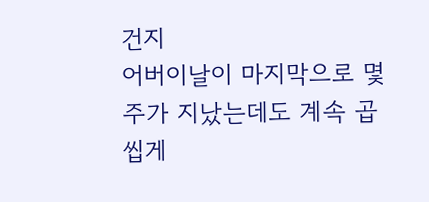건지
어버이날이 마지막으로 몇주가 지났는데도 계속 곱씹게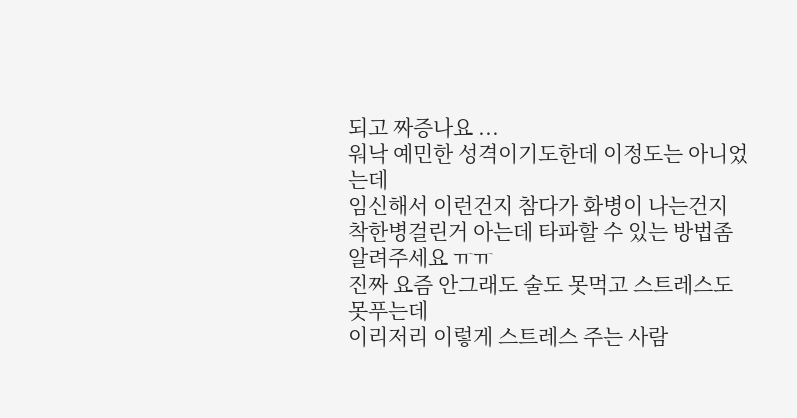되고 짜증나요 ...
워낙 예민한 성격이기도한데 이정도는 아니었는데
임신해서 이런건지 참다가 화병이 나는건지
착한병걸린거 아는데 타파할 수 있는 방법좀 알려주세요 ㅠㅠ
진짜 요즘 안그래도 술도 못먹고 스트레스도 못푸는데
이리저리 이렇게 스트레스 주는 사람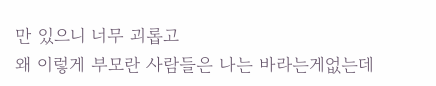만 있으니 너무 괴롭고
왜 이렇게 부모란 사람들은 나는 바라는게없는데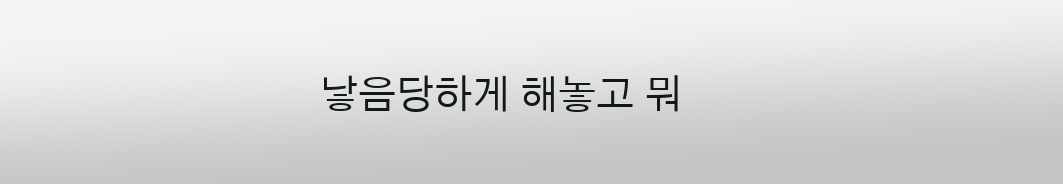낳음당하게 해놓고 뭐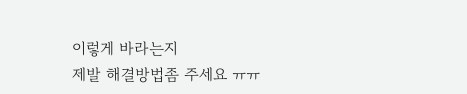이렇게 바라는지
제발 해결방법좀 주세요 ㅠㅠ